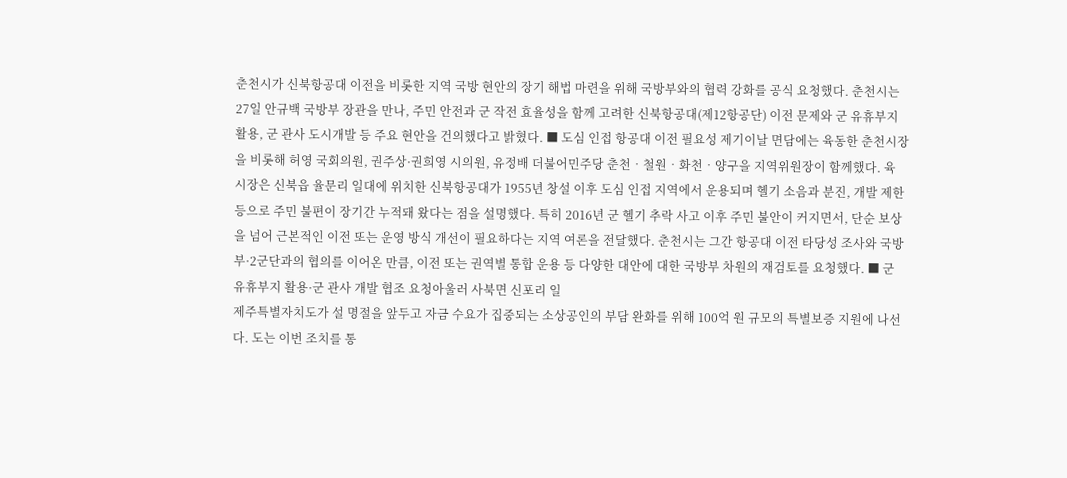춘천시가 신북항공대 이전을 비롯한 지역 국방 현안의 장기 해법 마련을 위해 국방부와의 협력 강화를 공식 요청했다. 춘천시는 27일 안규백 국방부 장관을 만나, 주민 안전과 군 작전 효율성을 함께 고려한 신북항공대(제12항공단) 이전 문제와 군 유휴부지 활용, 군 관사 도시개발 등 주요 현안을 건의했다고 밝혔다. ■ 도심 인접 항공대 이전 필요성 제기이날 면담에는 육동한 춘천시장을 비롯해 허영 국회의원, 권주상·권희영 시의원, 유정배 더불어민주당 춘천‧철원‧화천‧양구을 지역위원장이 함께했다. 육 시장은 신북읍 율문리 일대에 위치한 신북항공대가 1955년 창설 이후 도심 인접 지역에서 운용되며 헬기 소음과 분진, 개발 제한 등으로 주민 불편이 장기간 누적돼 왔다는 점을 설명했다. 특히 2016년 군 헬기 추락 사고 이후 주민 불안이 커지면서, 단순 보상을 넘어 근본적인 이전 또는 운영 방식 개선이 필요하다는 지역 여론을 전달했다. 춘천시는 그간 항공대 이전 타당성 조사와 국방부·2군단과의 협의를 이어온 만큼, 이전 또는 권역별 통합 운용 등 다양한 대안에 대한 국방부 차원의 재검토를 요청했다. ■ 군 유휴부지 활용·군 관사 개발 협조 요청아울러 사북면 신포리 일
제주특별자치도가 설 명절을 앞두고 자금 수요가 집중되는 소상공인의 부담 완화를 위해 100억 원 규모의 특별보증 지원에 나선다. 도는 이번 조치를 통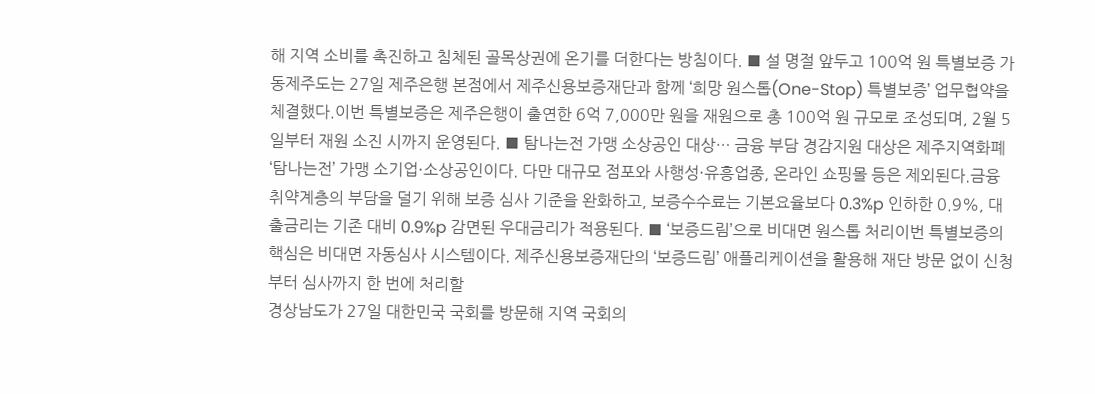해 지역 소비를 촉진하고 침체된 골목상권에 온기를 더한다는 방침이다. ■ 설 명절 앞두고 100억 원 특별보증 가동제주도는 27일 제주은행 본점에서 제주신용보증재단과 함께 ‘희망 원스톱(One-Stop) 특별보증’ 업무협약을 체결했다.이번 특별보증은 제주은행이 출연한 6억 7,000만 원을 재원으로 총 100억 원 규모로 조성되며, 2월 5일부터 재원 소진 시까지 운영된다. ■ 탐나는전 가맹 소상공인 대상… 금융 부담 경감지원 대상은 제주지역화폐 ‘탐나는전’ 가맹 소기업·소상공인이다. 다만 대규모 점포와 사행성·유흥업종, 온라인 쇼핑몰 등은 제외된다.금융 취약계층의 부담을 덜기 위해 보증 심사 기준을 완화하고, 보증수수료는 기본요율보다 0.3%p 인하한 0.9%, 대출금리는 기존 대비 0.9%p 감면된 우대금리가 적용된다. ■ ‘보증드림’으로 비대면 원스톱 처리이번 특별보증의 핵심은 비대면 자동심사 시스템이다. 제주신용보증재단의 ‘보증드림’ 애플리케이션을 활용해 재단 방문 없이 신청부터 심사까지 한 번에 처리할
경상남도가 27일 대한민국 국회를 방문해 지역 국회의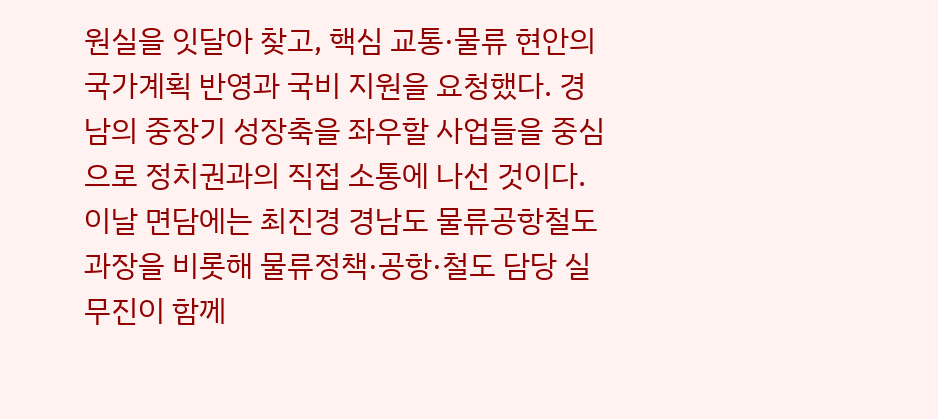원실을 잇달아 찾고, 핵심 교통·물류 현안의 국가계획 반영과 국비 지원을 요청했다. 경남의 중장기 성장축을 좌우할 사업들을 중심으로 정치권과의 직접 소통에 나선 것이다. 이날 면담에는 최진경 경남도 물류공항철도과장을 비롯해 물류정책·공항·철도 담당 실무진이 함께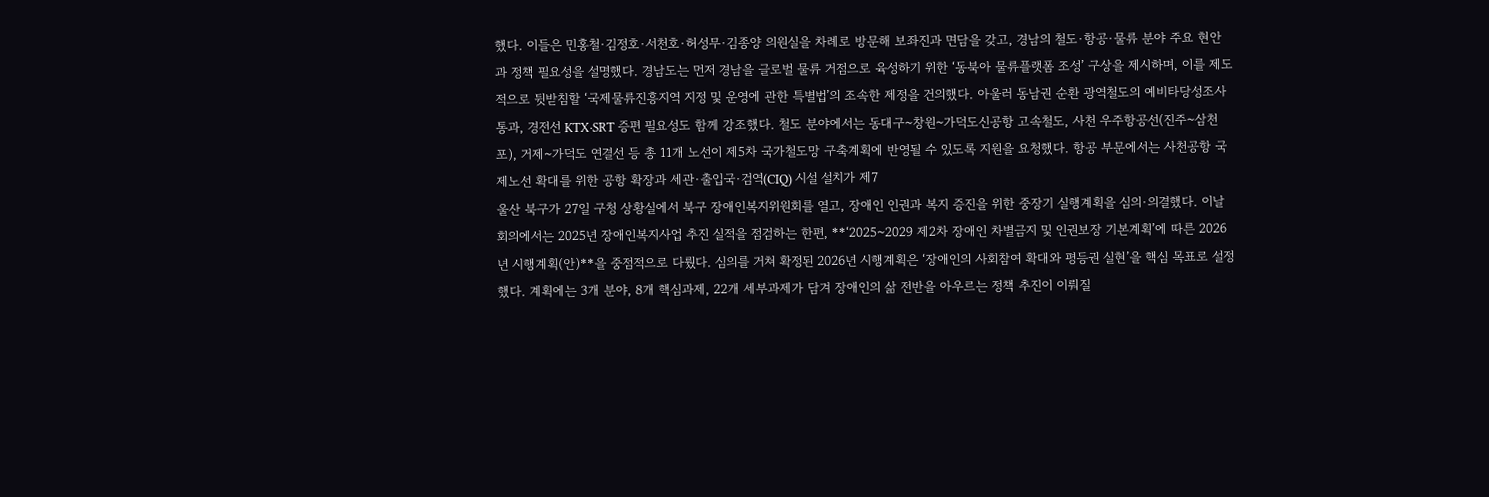했다. 이들은 민홍철·김정호·서천호·허성무·김종양 의원실을 차례로 방문해 보좌진과 면담을 갖고, 경남의 철도·항공·물류 분야 주요 현안과 정책 필요성을 설명했다. 경남도는 먼저 경남을 글로벌 물류 거점으로 육성하기 위한 ‘동북아 물류플랫폼 조성’ 구상을 제시하며, 이를 제도적으로 뒷받침할 ‘국제물류진흥지역 지정 및 운영에 관한 특별법’의 조속한 제정을 건의했다. 아울러 동남권 순환 광역철도의 예비타당성조사 통과, 경전선 KTX·SRT 증편 필요성도 함께 강조했다. 철도 분야에서는 동대구~창원~가덕도신공항 고속철도, 사천 우주항공선(진주~삼천포), 거제~가덕도 연결선 등 총 11개 노선이 제5차 국가철도망 구축계획에 반영될 수 있도록 지원을 요청했다. 항공 부문에서는 사천공항 국제노선 확대를 위한 공항 확장과 세관·출입국·검역(CIQ) 시설 설치가 제7
울산 북구가 27일 구청 상황실에서 북구 장애인복지위원회를 열고, 장애인 인권과 복지 증진을 위한 중장기 실행계획을 심의·의결했다. 이날 회의에서는 2025년 장애인복지사업 추진 실적을 점검하는 한편, **‘2025~2029 제2차 장애인 차별금지 및 인권보장 기본계획’에 따른 2026년 시행계획(안)**을 중점적으로 다뤘다. 심의를 거쳐 확정된 2026년 시행계획은 ‘장애인의 사회참여 확대와 평등권 실현’을 핵심 목표로 설정했다. 계획에는 3개 분야, 8개 핵심과제, 22개 세부과제가 담겨 장애인의 삶 전반을 아우르는 정책 추진이 이뤄질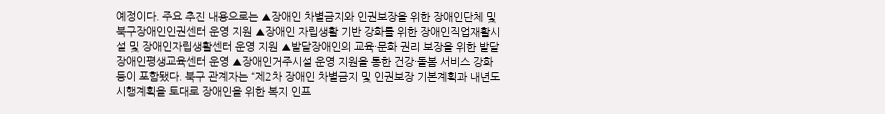예정이다. 주요 추진 내용으로는 ▲장애인 차별금지와 인권보장을 위한 장애인단체 및 북구장애인인권센터 운영 지원 ▲장애인 자립생활 기반 강화를 위한 장애인직업재활시설 및 장애인자립생활센터 운영 지원 ▲발달장애인의 교육·문화 권리 보장을 위한 발달장애인평생교육센터 운영 ▲장애인거주시설 운영 지원을 통한 건강·돌봄 서비스 강화 등이 포함됐다. 북구 관계자는 “제2차 장애인 차별금지 및 인권보장 기본계획과 내년도 시행계획을 토대로 장애인을 위한 복지 인프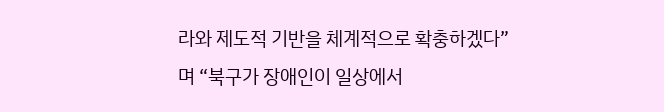라와 제도적 기반을 체계적으로 확충하겠다”며 “북구가 장애인이 일상에서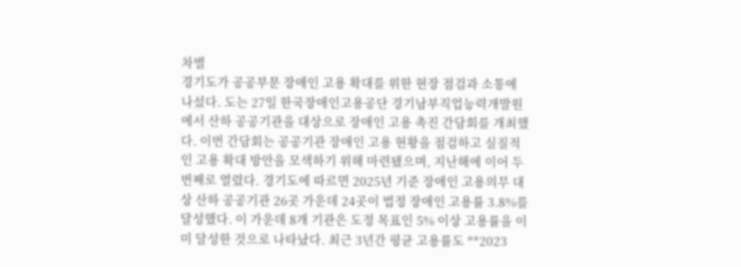차별
경기도가 공공부문 장애인 고용 확대를 위한 현장 점검과 소통에 나섰다. 도는 27일 한국장애인고용공단 경기남부직업능력개발원에서 산하 공공기관을 대상으로 장애인 고용 촉진 간담회를 개최했다. 이번 간담회는 공공기관 장애인 고용 현황을 점검하고 실질적인 고용 확대 방안을 모색하기 위해 마련됐으며, 지난해에 이어 두 번째로 열렸다. 경기도에 따르면 2025년 기준 장애인 고용의무 대상 산하 공공기관 26곳 가운데 24곳이 법정 장애인 고용률 3.8%를 달성했다. 이 가운데 8개 기관은 도정 목표인 5% 이상 고용률을 이미 달성한 것으로 나타났다. 최근 3년간 평균 고용률도 **2023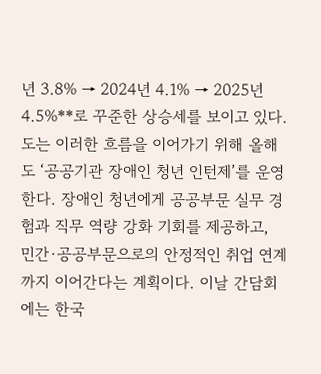년 3.8% → 2024년 4.1% → 2025년 4.5%**로 꾸준한 상승세를 보이고 있다. 도는 이러한 흐름을 이어가기 위해 올해도 ‘공공기관 장애인 청년 인턴제’를 운영한다. 장애인 청년에게 공공부문 실무 경험과 직무 역량 강화 기회를 제공하고, 민간·공공부문으로의 안정적인 취업 연계까지 이어간다는 계획이다. 이날 간담회에는 한국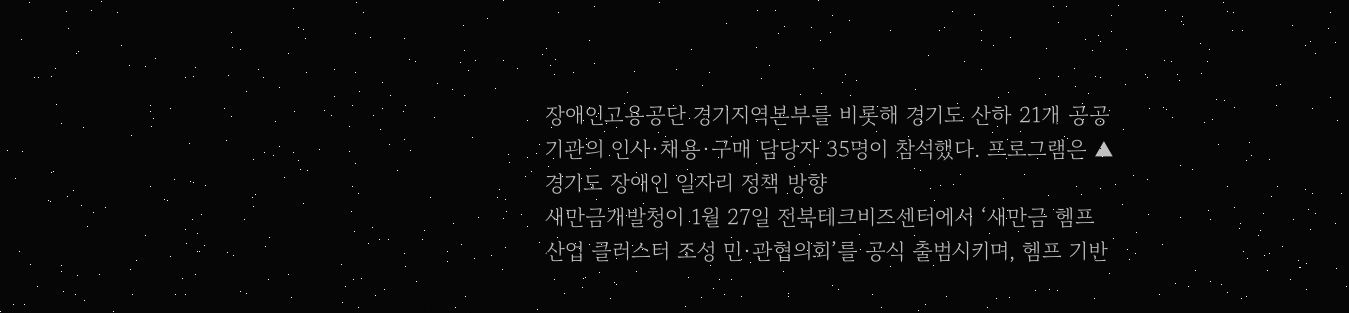장애인고용공단 경기지역본부를 비롯해 경기도 산하 21개 공공기관의 인사·채용·구매 담당자 35명이 참석했다. 프로그램은 ▲경기도 장애인 일자리 정책 방향
새만금개발청이 1월 27일 전북테크비즈센터에서 ‘새만금 헴프 산업 클러스터 조성 민·관협의회’를 공식 출범시키며, 헴프 기반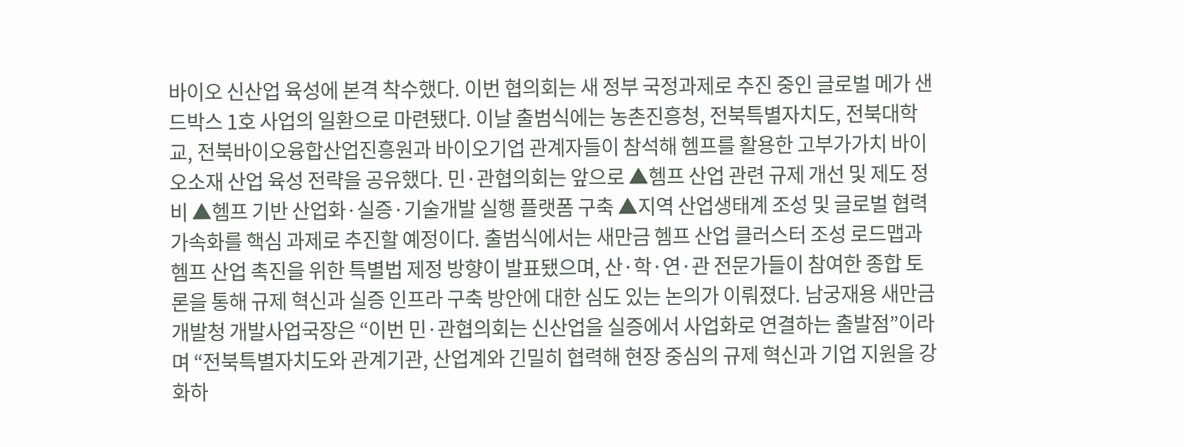바이오 신산업 육성에 본격 착수했다. 이번 협의회는 새 정부 국정과제로 추진 중인 글로벌 메가 샌드박스 1호 사업의 일환으로 마련됐다. 이날 출범식에는 농촌진흥청, 전북특별자치도, 전북대학교, 전북바이오융합산업진흥원과 바이오기업 관계자들이 참석해 헴프를 활용한 고부가가치 바이오소재 산업 육성 전략을 공유했다. 민·관협의회는 앞으로 ▲헴프 산업 관련 규제 개선 및 제도 정비 ▲헴프 기반 산업화·실증·기술개발 실행 플랫폼 구축 ▲지역 산업생태계 조성 및 글로벌 협력 가속화를 핵심 과제로 추진할 예정이다. 출범식에서는 새만금 헴프 산업 클러스터 조성 로드맵과 헴프 산업 촉진을 위한 특별법 제정 방향이 발표됐으며, 산·학·연·관 전문가들이 참여한 종합 토론을 통해 규제 혁신과 실증 인프라 구축 방안에 대한 심도 있는 논의가 이뤄졌다. 남궁재용 새만금개발청 개발사업국장은 “이번 민·관협의회는 신산업을 실증에서 사업화로 연결하는 출발점”이라며 “전북특별자치도와 관계기관, 산업계와 긴밀히 협력해 현장 중심의 규제 혁신과 기업 지원을 강화하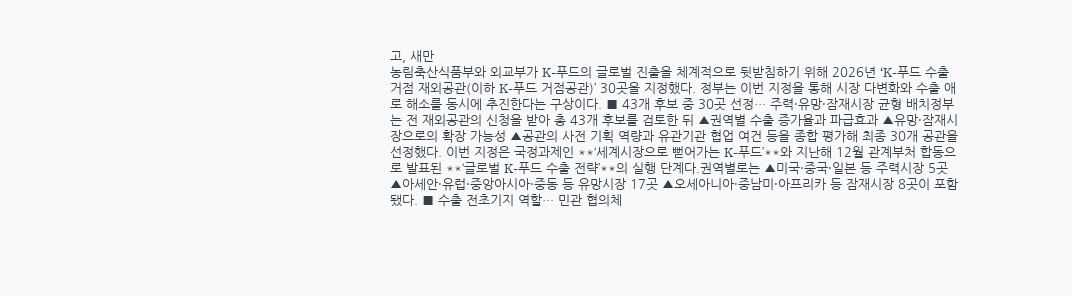고, 새만
농림축산식품부와 외교부가 K-푸드의 글로벌 진출을 체계적으로 뒷받침하기 위해 2026년 ‘K-푸드 수출 거점 재외공관(이하 K-푸드 거점공관)’ 30곳을 지정했다. 정부는 이번 지정을 통해 시장 다변화와 수출 애로 해소를 동시에 추진한다는 구상이다. ■ 43개 후보 중 30곳 선정… 주력·유망·잠재시장 균형 배치정부는 전 재외공관의 신청을 받아 총 43개 후보를 검토한 뒤 ▲권역별 수출 증가율과 파급효과 ▲유망·잠재시장으로의 확장 가능성 ▲공관의 사전 기획 역량과 유관기관 협업 여건 등을 종합 평가해 최종 30개 공관을 선정했다. 이번 지정은 국정과제인 **‘세계시장으로 뻗어가는 K-푸드’**와 지난해 12월 관계부처 합동으로 발표된 **‘글로벌 K-푸드 수출 전략’**의 실행 단계다.권역별로는 ▲미국·중국·일본 등 주력시장 5곳 ▲아세안·유럽·중앙아시아·중동 등 유망시장 17곳 ▲오세아니아·중남미·아프리카 등 잠재시장 8곳이 포함됐다. ■ 수출 전초기지 역할… 민관 협의체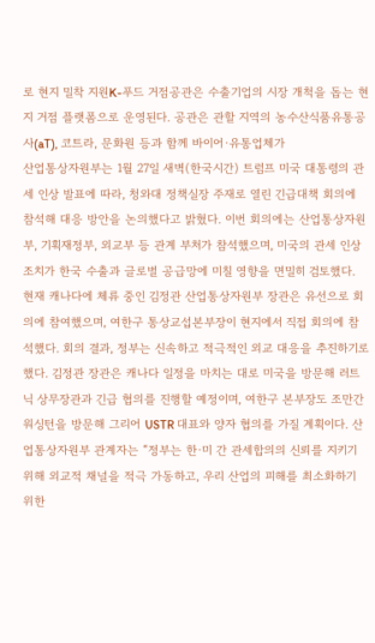로 현지 밀착 지원K-푸드 거점공관은 수출기업의 시장 개척을 돕는 현지 거점 플랫폼으로 운영된다. 공관은 관할 지역의 농수산식품유통공사(aT), 코트라, 문화원 등과 함께 바이어·유통업체가
산업통상자원부는 1월 27일 새벽(한국시간) 트럼프 미국 대통령의 관세 인상 발표에 따라, 청와대 정책실장 주재로 열린 긴급대책 회의에 참석해 대응 방안을 논의했다고 밝혔다. 이번 회의에는 산업통상자원부, 기획재정부, 외교부 등 관계 부처가 참석했으며, 미국의 관세 인상 조치가 한국 수출과 글로벌 공급망에 미칠 영향을 면밀히 검토했다. 현재 캐나다에 체류 중인 김정관 산업통상자원부 장관은 유선으로 회의에 참여했으며, 여한구 통상교섭본부장이 현지에서 직접 회의에 참석했다. 회의 결과, 정부는 신속하고 적극적인 외교 대응을 추진하기로 했다. 김정관 장관은 캐나다 일정을 마치는 대로 미국을 방문해 러트닉 상무장관과 긴급 협의를 진행할 예정이며, 여한구 본부장도 조만간 워싱턴을 방문해 그리어 USTR 대표와 양자 협의를 가질 계획이다. 산업통상자원부 관계자는 “정부는 한·미 간 관세합의의 신뢰를 지키기 위해 외교적 채널을 적극 가동하고, 우리 산업의 피해를 최소화하기 위한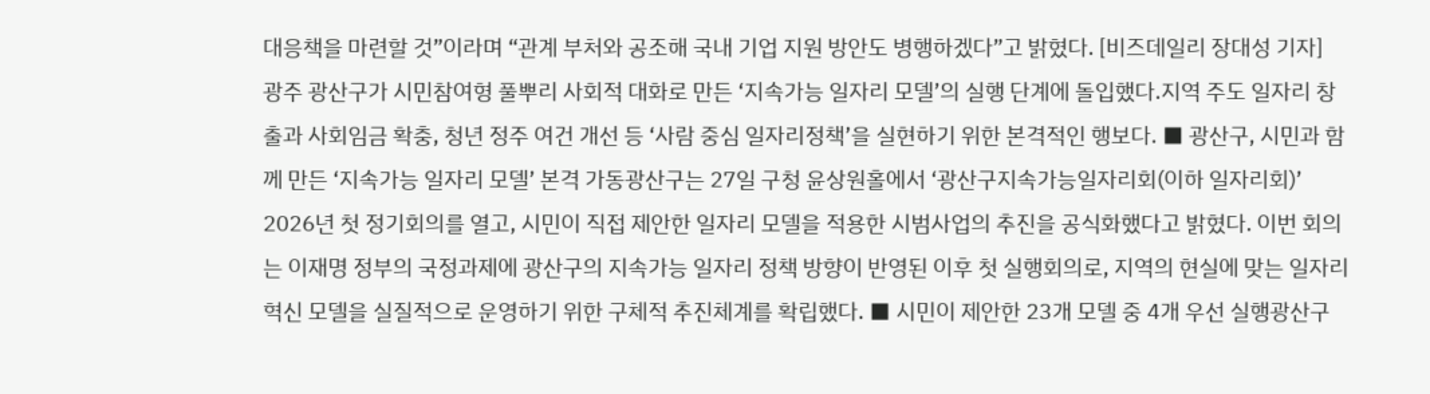대응책을 마련할 것”이라며 “관계 부처와 공조해 국내 기업 지원 방안도 병행하겠다”고 밝혔다. [비즈데일리 장대성 기자]
광주 광산구가 시민참여형 풀뿌리 사회적 대화로 만든 ‘지속가능 일자리 모델’의 실행 단계에 돌입했다.지역 주도 일자리 창출과 사회임금 확충, 청년 정주 여건 개선 등 ‘사람 중심 일자리정책’을 실현하기 위한 본격적인 행보다. ■ 광산구, 시민과 함께 만든 ‘지속가능 일자리 모델’ 본격 가동광산구는 27일 구청 윤상원홀에서 ‘광산구지속가능일자리회(이하 일자리회)’ 2026년 첫 정기회의를 열고, 시민이 직접 제안한 일자리 모델을 적용한 시범사업의 추진을 공식화했다고 밝혔다. 이번 회의는 이재명 정부의 국정과제에 광산구의 지속가능 일자리 정책 방향이 반영된 이후 첫 실행회의로, 지역의 현실에 맞는 일자리 혁신 모델을 실질적으로 운영하기 위한 구체적 추진체계를 확립했다. ■ 시민이 제안한 23개 모델 중 4개 우선 실행광산구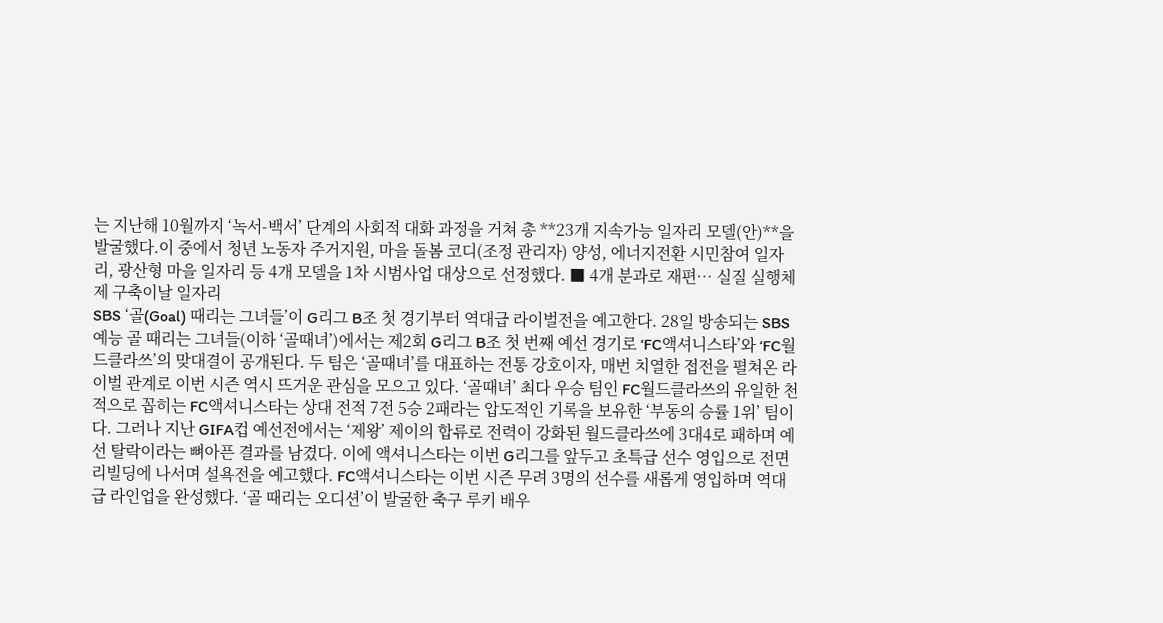는 지난해 10월까지 ‘녹서-백서’ 단계의 사회적 대화 과정을 거쳐 총 **23개 지속가능 일자리 모델(안)**을 발굴했다.이 중에서 청년 노동자 주거지원, 마을 돌봄 코디(조정 관리자) 양성, 에너지전환 시민참여 일자리, 광산형 마을 일자리 등 4개 모델을 1차 시범사업 대상으로 선정했다. ■ 4개 분과로 재편… 실질 실행체제 구축이날 일자리
SBS ‘골(Goal) 때리는 그녀들’이 G리그 B조 첫 경기부터 역대급 라이벌전을 예고한다. 28일 방송되는 SBS 예능 골 때리는 그녀들(이하 ‘골때녀’)에서는 제2회 G리그 B조 첫 번째 예선 경기로 ‘FC액셔니스타’와 ‘FC월드클라쓰’의 맞대결이 공개된다. 두 팀은 ‘골때녀’를 대표하는 전통 강호이자, 매번 치열한 접전을 펼쳐온 라이벌 관계로 이번 시즌 역시 뜨거운 관심을 모으고 있다. ‘골때녀’ 최다 우승 팀인 FC월드클라쓰의 유일한 천적으로 꼽히는 FC액셔니스타는 상대 전적 7전 5승 2패라는 압도적인 기록을 보유한 ‘부동의 승률 1위’ 팀이다. 그러나 지난 GIFA컵 예선전에서는 ‘제왕’ 제이의 합류로 전력이 강화된 월드클라쓰에 3대4로 패하며 예선 탈락이라는 뼈아픈 결과를 남겼다. 이에 액셔니스타는 이번 G리그를 앞두고 초특급 선수 영입으로 전면 리빌딩에 나서며 설욕전을 예고했다. FC액셔니스타는 이번 시즌 무려 3명의 선수를 새롭게 영입하며 역대급 라인업을 완성했다. ‘골 때리는 오디션’이 발굴한 축구 루키 배우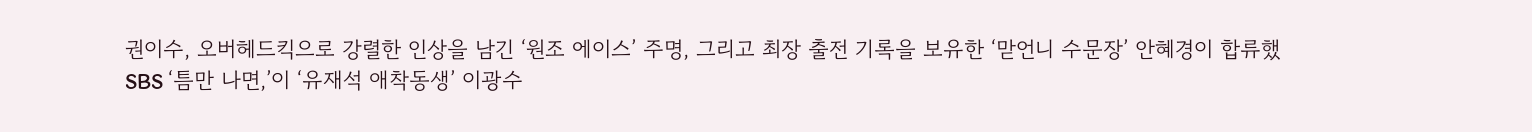권이수, 오버헤드킥으로 강렬한 인상을 남긴 ‘원조 에이스’ 주명, 그리고 최장 출전 기록을 보유한 ‘맏언니 수문장’ 안혜경이 합류했
SBS ‘틈만 나면,’이 ‘유재석 애착동생’ 이광수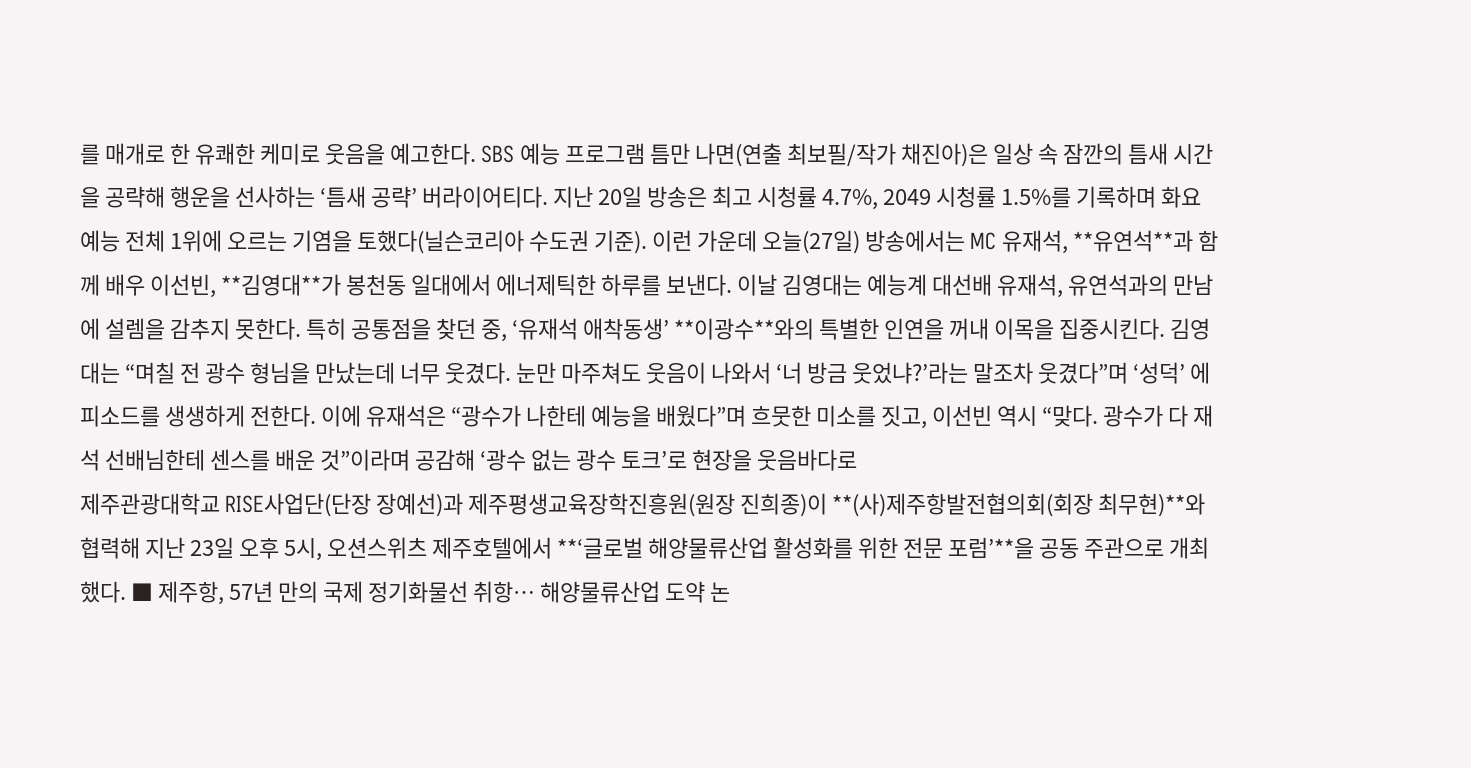를 매개로 한 유쾌한 케미로 웃음을 예고한다. SBS 예능 프로그램 틈만 나면(연출 최보필/작가 채진아)은 일상 속 잠깐의 틈새 시간을 공략해 행운을 선사하는 ‘틈새 공략’ 버라이어티다. 지난 20일 방송은 최고 시청률 4.7%, 2049 시청률 1.5%를 기록하며 화요 예능 전체 1위에 오르는 기염을 토했다(닐슨코리아 수도권 기준). 이런 가운데 오늘(27일) 방송에서는 MC 유재석, **유연석**과 함께 배우 이선빈, **김영대**가 봉천동 일대에서 에너제틱한 하루를 보낸다. 이날 김영대는 예능계 대선배 유재석, 유연석과의 만남에 설렘을 감추지 못한다. 특히 공통점을 찾던 중, ‘유재석 애착동생’ **이광수**와의 특별한 인연을 꺼내 이목을 집중시킨다. 김영대는 “며칠 전 광수 형님을 만났는데 너무 웃겼다. 눈만 마주쳐도 웃음이 나와서 ‘너 방금 웃었냐?’라는 말조차 웃겼다”며 ‘성덕’ 에피소드를 생생하게 전한다. 이에 유재석은 “광수가 나한테 예능을 배웠다”며 흐뭇한 미소를 짓고, 이선빈 역시 “맞다. 광수가 다 재석 선배님한테 센스를 배운 것”이라며 공감해 ‘광수 없는 광수 토크’로 현장을 웃음바다로
제주관광대학교 RISE사업단(단장 장예선)과 제주평생교육장학진흥원(원장 진희종)이 **(사)제주항발전협의회(회장 최무현)**와 협력해 지난 23일 오후 5시, 오션스위츠 제주호텔에서 **‘글로벌 해양물류산업 활성화를 위한 전문 포럼’**을 공동 주관으로 개최했다. ■ 제주항, 57년 만의 국제 정기화물선 취항… 해양물류산업 도약 논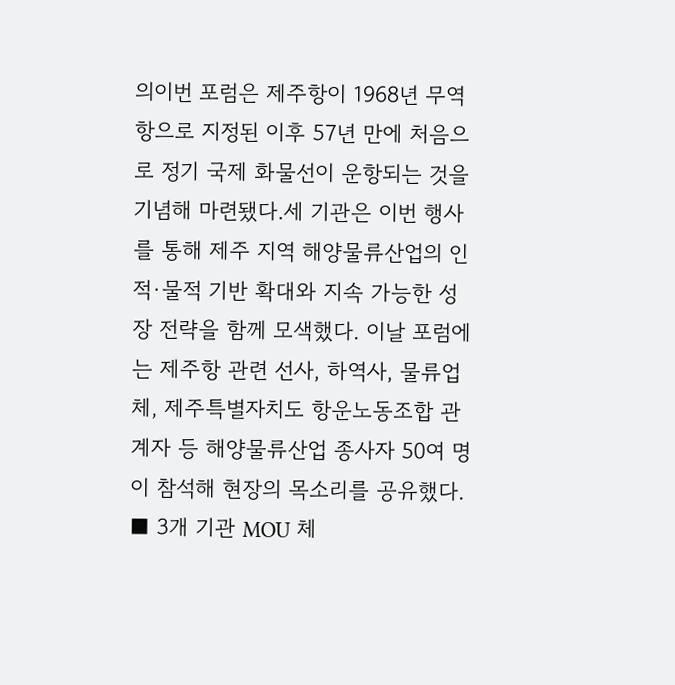의이번 포럼은 제주항이 1968년 무역항으로 지정된 이후 57년 만에 처음으로 정기 국제 화물선이 운항되는 것을 기념해 마련됐다.세 기관은 이번 행사를 통해 제주 지역 해양물류산업의 인적·물적 기반 확대와 지속 가능한 성장 전략을 함께 모색했다. 이날 포럼에는 제주항 관련 선사, 하역사, 물류업체, 제주특별자치도 항운노동조합 관계자 등 해양물류산업 종사자 50여 명이 참석해 현장의 목소리를 공유했다. ■ 3개 기관 MOU 체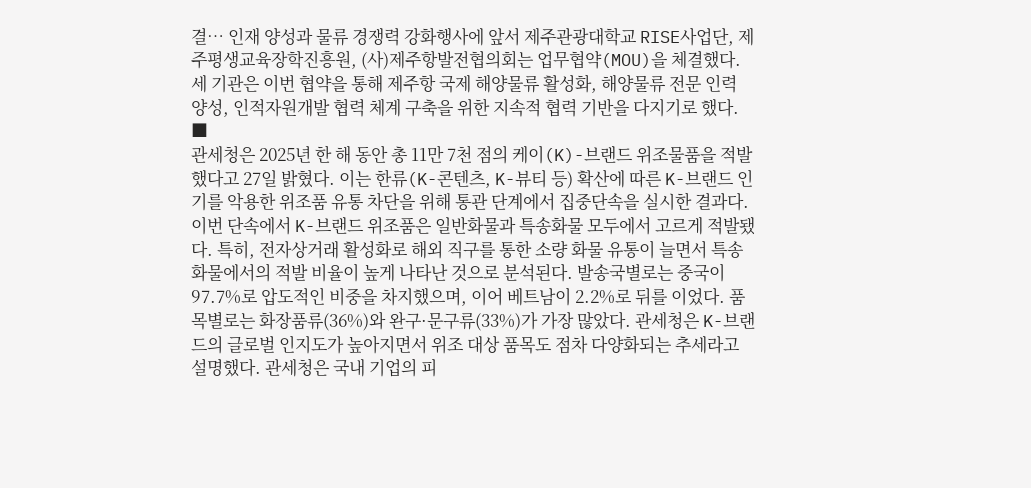결… 인재 양성과 물류 경쟁력 강화행사에 앞서 제주관광대학교 RISE사업단, 제주평생교육장학진흥원, (사)제주항발전협의회는 업무협약(MOU)을 체결했다. 세 기관은 이번 협약을 통해 제주항 국제 해양물류 활성화, 해양물류 전문 인력 양성, 인적자원개발 협력 체계 구축을 위한 지속적 협력 기반을 다지기로 했다. ■
관세청은 2025년 한 해 동안 총 11만 7천 점의 케이(K)-브랜드 위조물품을 적발했다고 27일 밝혔다. 이는 한류(K-콘텐츠, K-뷰티 등) 확산에 따른 K-브랜드 인기를 악용한 위조품 유통 차단을 위해 통관 단계에서 집중단속을 실시한 결과다. 이번 단속에서 K-브랜드 위조품은 일반화물과 특송화물 모두에서 고르게 적발됐다. 특히, 전자상거래 활성화로 해외 직구를 통한 소량 화물 유통이 늘면서 특송화물에서의 적발 비율이 높게 나타난 것으로 분석된다. 발송국별로는 중국이 97.7%로 압도적인 비중을 차지했으며, 이어 베트남이 2.2%로 뒤를 이었다. 품목별로는 화장품류(36%)와 완구·문구류(33%)가 가장 많았다. 관세청은 K-브랜드의 글로벌 인지도가 높아지면서 위조 대상 품목도 점차 다양화되는 추세라고 설명했다. 관세청은 국내 기업의 피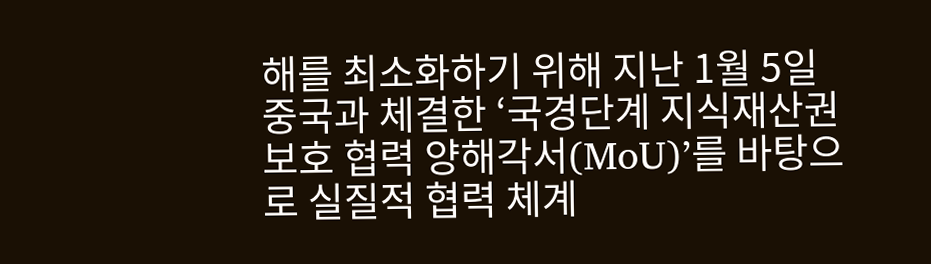해를 최소화하기 위해 지난 1월 5일 중국과 체결한 ‘국경단계 지식재산권 보호 협력 양해각서(MoU)’를 바탕으로 실질적 협력 체계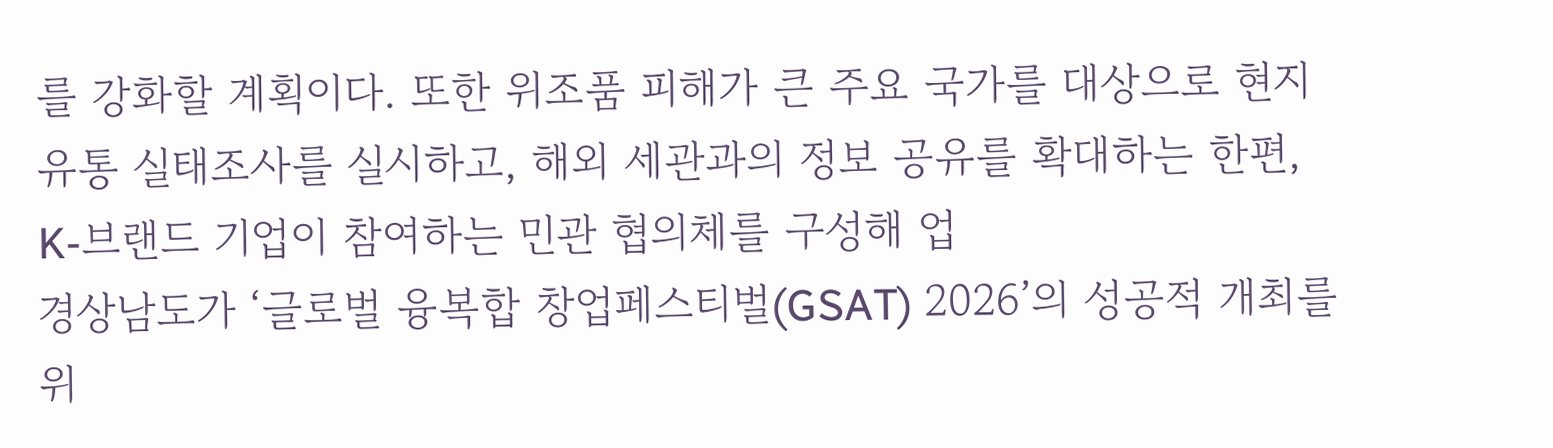를 강화할 계획이다. 또한 위조품 피해가 큰 주요 국가를 대상으로 현지 유통 실태조사를 실시하고, 해외 세관과의 정보 공유를 확대하는 한편, K-브랜드 기업이 참여하는 민관 협의체를 구성해 업
경상남도가 ‘글로벌 융복합 창업페스티벌(GSAT) 2026’의 성공적 개최를 위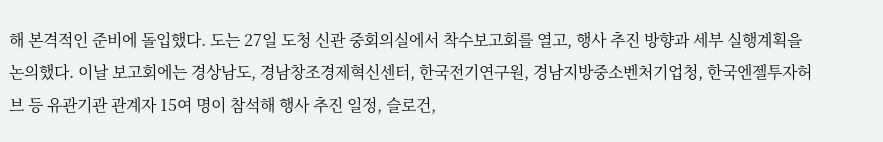해 본격적인 준비에 돌입했다. 도는 27일 도청 신관 중회의실에서 착수보고회를 열고, 행사 추진 방향과 세부 실행계획을 논의했다. 이날 보고회에는 경상남도, 경남창조경제혁신센터, 한국전기연구원, 경남지방중소벤처기업청, 한국엔젤투자허브 등 유관기관 관계자 15여 명이 참석해 행사 추진 일정, 슬로건,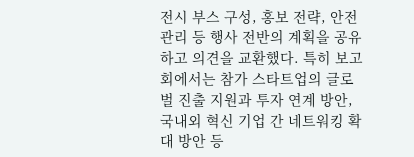전시 부스 구성, 홍보 전략, 안전관리 등 행사 전반의 계획을 공유하고 의견을 교환했다. 특히 보고회에서는 참가 스타트업의 글로벌 진출 지원과 투자 연계 방안, 국내외 혁신 기업 간 네트워킹 확대 방안 등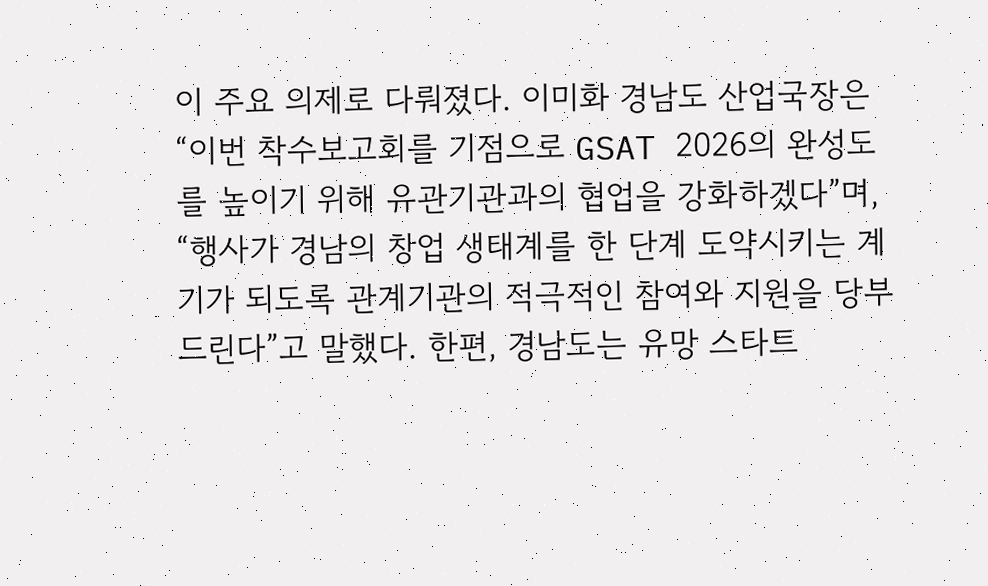이 주요 의제로 다뤄졌다. 이미화 경남도 산업국장은 “이번 착수보고회를 기점으로 GSAT 2026의 완성도를 높이기 위해 유관기관과의 협업을 강화하겠다”며, “행사가 경남의 창업 생태계를 한 단계 도약시키는 계기가 되도록 관계기관의 적극적인 참여와 지원을 당부드린다”고 말했다. 한편, 경남도는 유망 스타트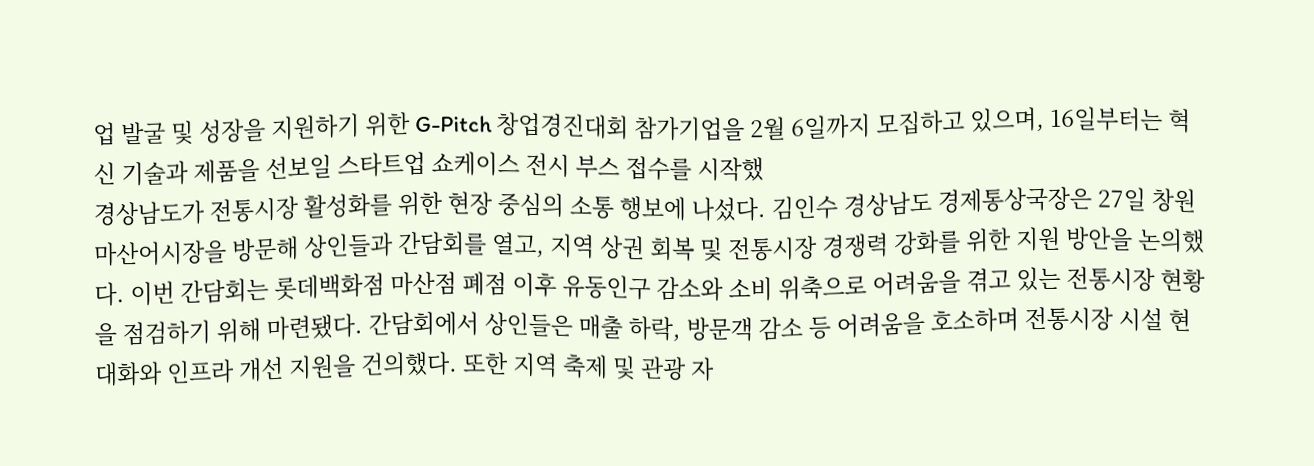업 발굴 및 성장을 지원하기 위한 G-Pitch 창업경진대회 참가기업을 2월 6일까지 모집하고 있으며, 16일부터는 혁신 기술과 제품을 선보일 스타트업 쇼케이스 전시 부스 접수를 시작했
경상남도가 전통시장 활성화를 위한 현장 중심의 소통 행보에 나섰다. 김인수 경상남도 경제통상국장은 27일 창원 마산어시장을 방문해 상인들과 간담회를 열고, 지역 상권 회복 및 전통시장 경쟁력 강화를 위한 지원 방안을 논의했다. 이번 간담회는 롯데백화점 마산점 폐점 이후 유동인구 감소와 소비 위축으로 어려움을 겪고 있는 전통시장 현황을 점검하기 위해 마련됐다. 간담회에서 상인들은 매출 하락, 방문객 감소 등 어려움을 호소하며 전통시장 시설 현대화와 인프라 개선 지원을 건의했다. 또한 지역 축제 및 관광 자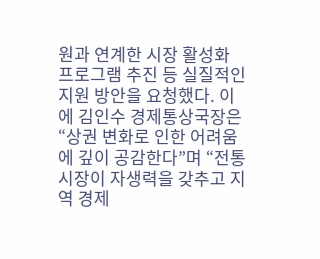원과 연계한 시장 활성화 프로그램 추진 등 실질적인 지원 방안을 요청했다. 이에 김인수 경제통상국장은 “상권 변화로 인한 어려움에 깊이 공감한다”며 “전통시장이 자생력을 갖추고 지역 경제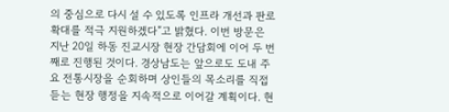의 중심으로 다시 설 수 있도록 인프라 개선과 판로 확대를 적극 지원하겠다”고 밝혔다. 이번 방문은 지난 20일 하동 진교시장 현장 간담회에 이어 두 번째로 진행된 것이다. 경상남도는 앞으로도 도내 주요 전통시장을 순회하며 상인들의 목소리를 직접 듣는 현장 행정을 지속적으로 이어갈 계획이다. 현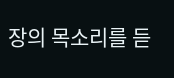장의 목소리를 듣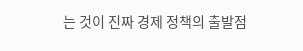는 것이 진짜 경제 정책의 출발점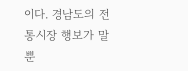이다. 경남도의 전통시장 행보가 말뿐